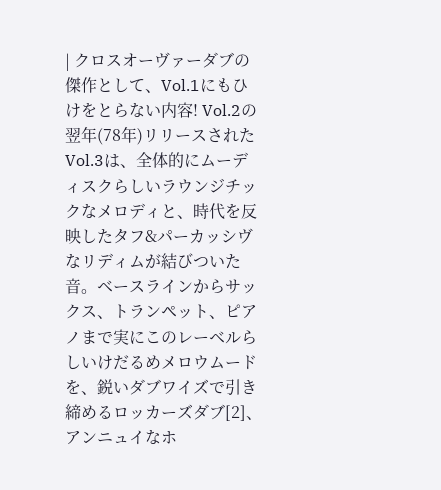| クロスオーヴァーダブの傑作として、Vol.1にもひけをとらない内容! Vol.2の翌年(78年)リリースされたVol.3は、全体的にムーディスクらしいラウンジチックなメロディと、時代を反映したタフ&パーカッシヴなリディムが結びついた音。ベースラインからサックス、トランペット、ピアノまで実にこのレーベルらしいけだるめメロウムードを、鋭いダブワイズで引き締めるロッカーズダブ[2]、アンニュイなホ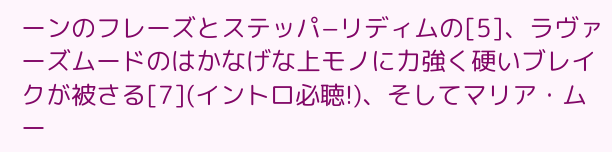ーンのフレーズとステッパ−リディムの[5]、ラヴァーズムードのはかなげな上モノに力強く硬いブレイクが被さる[7](イントロ必聴!)、そしてマリア・ムー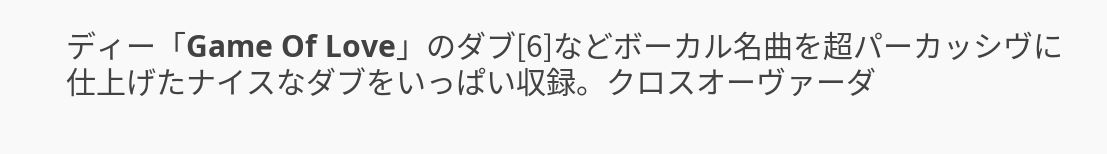ディー「Game Of Love」のダブ[6]などボーカル名曲を超パーカッシヴに仕上げたナイスなダブをいっぱい収録。クロスオーヴァーダ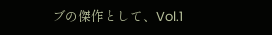ブの傑作として、Vol.1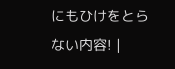にもひけをとらない内容! |